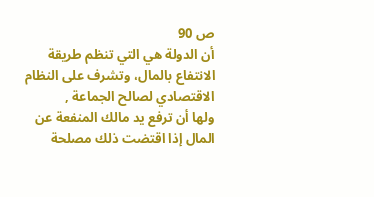ص 90
أن الدولة هي التي تنظم طريقة الانتفاع بالمال، وتشرف على النظام الاقتصادي لصالح الجماعة ,
ولها أن ترفع يد مالك المنفعة عن المال إذا اقتضت ذلك مصلحة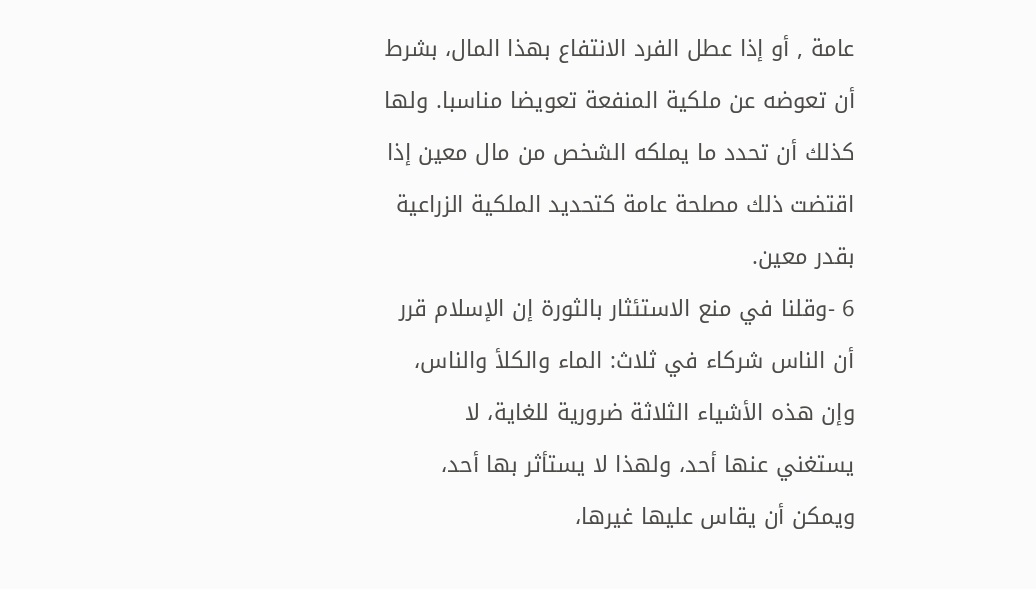عامة , أو إذا عطل الفرد الانتفاع بهذا المال، بشرط أن تعوضه عن ملكية المنفعة تعويضا مناسبا. ولها كذلك أن تحدد ما يملكه الشخص من مال معين إذا اقتضت ذلك مصلحة عامة كتحديد الملكية الزراعية بقدر معين.
6 -وقلنا في منع الاستئثار بالثورة إن الإسلام قرر أن الناس شركاء في ثلاث: الماء والكلأ والناس، وإن هذه الأشياء الثلاثة ضرورية للغاية، لا يستغني عنها أحد، ولهذا لا يستأثر بها أحد، ويمكن أن يقاس عليها غيرها،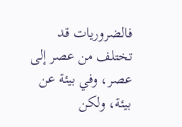فالضروريات قد تختلف من عصر إلى عصر، وفي بيئة عن بيئة، ولكن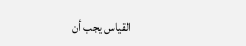القياس يجب أن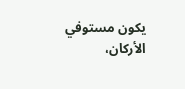يكون مستوفي الأركان،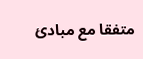متفقا مع مبادئ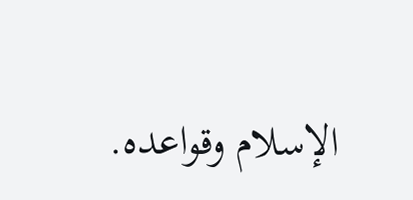الإسلام وقواعده.